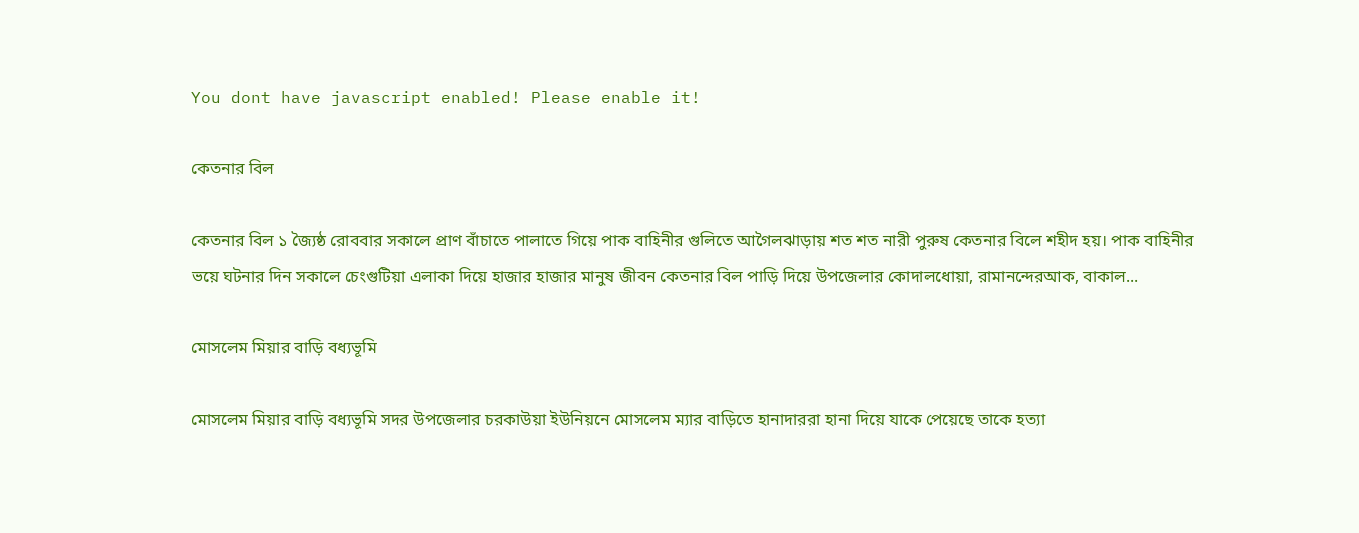You dont have javascript enabled! Please enable it!

কেতনার বিল

কেতনার বিল ১ জ্যৈষ্ঠ রোববার সকালে প্রাণ বাঁচাতে পালাতে গিয়ে পাক বাহিনীর গুলিতে আগৈলঝাড়ায় শত শত নারী পুরুষ কেতনার বিলে শহীদ হয়। পাক বাহিনীর ভয়ে ঘটনার দিন সকালে চেংগুটিয়া এলাকা দিয়ে হাজার হাজার মানুষ জীবন কেতনার বিল পাড়ি দিয়ে উপজেলার কোদালধোয়া, রামানন্দেরআক, বাকাল...

মোসলেম মিয়ার বাড়ি বধ্যভূমি

মোসলেম মিয়ার বাড়ি বধ্যভূমি সদর উপজেলার চরকাউয়া ইউনিয়নে মোসলেম ম্যার বাড়িতে হানাদাররা হানা দিয়ে যাকে পেয়েছে তাকে হত্যা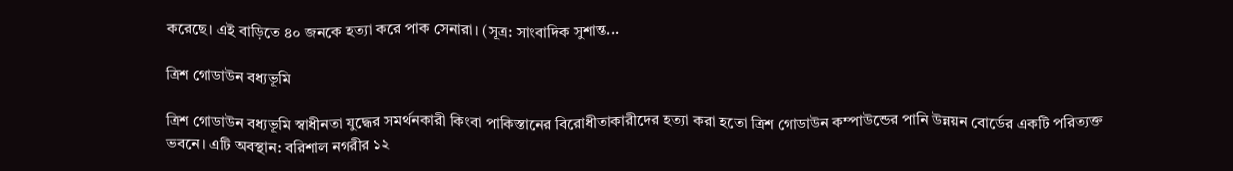করেছে। এই বাড়িতে ৪০ জনকে হত্যা করে পাক সেনারা। (সূত্র: সাংবাদিক সুশান্ত...

ত্রিশ গোডাউন বধ্যভূমি

ত্রিশ গোডাউন বধ্যভূমি স্বাধীনতা যুদ্ধের সমর্থনকারী কিংবা পাকিস্তানের বিরোধীতাকারীদের হত্যা করা হতো ত্রিশ গোডাউন কম্পাউন্ডের পানি উন্নয়ন বোর্ডের একটি পরিত্যক্ত ভবনে। এটি অবস্থান: বরিশাল নগরীর ১২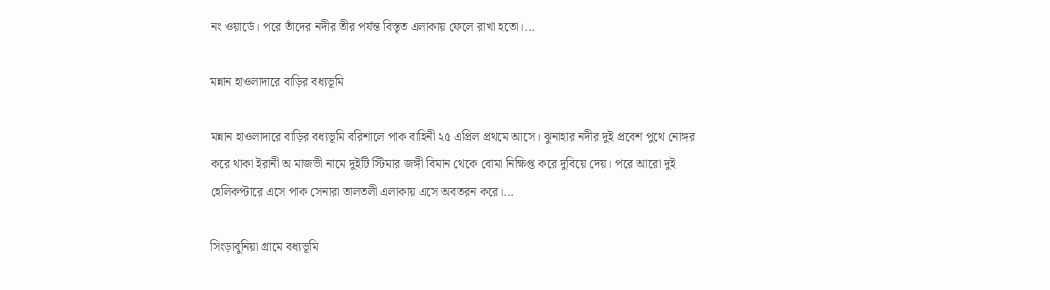নং ওয়ার্ডে। পরে তাঁদের নদীর তীর পর্যন্ত বিস্তৃত এলাকায় ফেলে রাখা হতো।...

মন্নান হাওলাদারে বাড়ির বধ্যভূমি

মন্নান হাওলাদারে বাড়ির বধ্যভূমি বরিশালে পাক বাহিনী ২৫ এপ্রিল প্রথমে আসে। ঝুনাহার নদীর দুই প্রবেশ পুথে নোঙ্গর করে থাকা ইরানী অ মাজভী নামে দুইটি স্টিমার জঙ্গী বিমান থেকে বোমা নিক্ষিপ্ত করে দুবিয়ে দেয়। পরে আরো দুই হেলিকপ্টারে এসে পাক সেনারা তালতলী এলাকায় এসে অবতরন করে।...

সিংড়াবুনিয়া গ্রামে বধ্যভূমি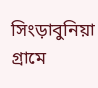সিংড়াবুনিয়া গ্রামে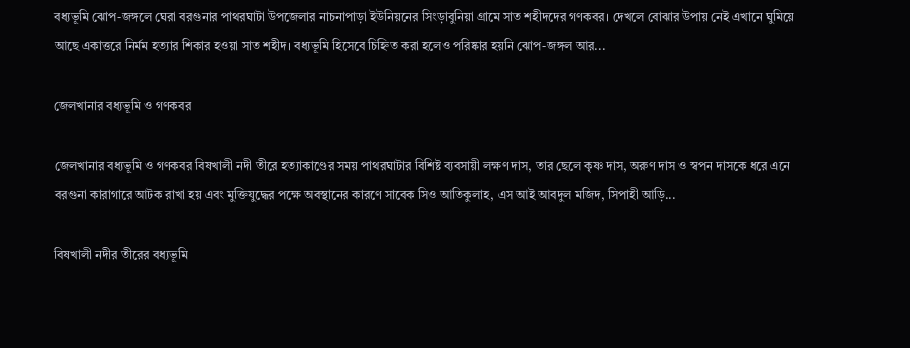বধ্যভূমি ঝোপ-জঙ্গলে ঘেরা বরগুনার পাথরঘাটা উপজেলার নাচনাপাড়া ইউনিয়নের সিংড়াবুনিয়া গ্রামে সাত শহীদদের গণকবর। দেখলে বোঝার উপায় নেই এখানে ঘুমিয়ে আছে একাত্তরে নির্মম হত্যার শিকার হওয়া সাত শহীদ। বধ্যভূমি হিসেবে চিহ্নিত করা হলেও পরিষ্কার হয়নি ঝোপ-জঙ্গল আর...

জেলখানার বধ্যভূমি ও গণকবর

জেলখানার বধ্যভূমি ও গণকবর বিষখালী নদী তীরে হত্যাকাণ্ডের সময় পাথরঘাটার বিশিষ্ট ব্যবসায়ী লক্ষণ দাস, তার ছেলে কৃষ্ণ দাস, অরুণ দাস ও স্বপন দাসকে ধরে এনে বরগুনা কারাগারে আটক রাখা হয় এবং মুক্তিযুদ্ধের পক্ষে অবস্থানের কারণে সাবেক সিও আতিকুলাহ, এস আই আবদুল মজিদ, সিপাহী আড়ি...

বিষখালী নদীর তীরের বধ্যভূমি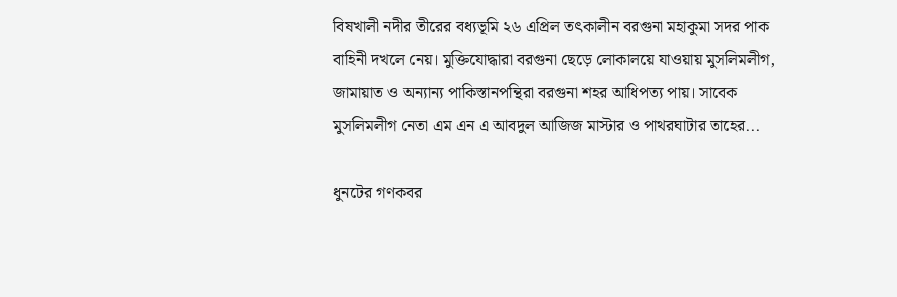বিষখালী নদীর তীরের বধ্যভূমি ২৬ এপ্রিল তৎকালীন বরগুনা মহাকুমা সদর পাক বাহিনী দখলে নেয়। মুক্তিযোদ্ধারা বরগুনা ছেড়ে লোকালয়ে যাওয়ায় মুসলিমলীগ, জামায়াত ও অন্যান্য পাকিস্তানপন্থিরা বরগুনা শহর আধিপত্য পায়। সাবেক মুসলিমলীগ নেতা এম এন এ আবদুল আজিজ মাস্টার ও পাথরঘাটার তাহের...

ধুনটের গণকবর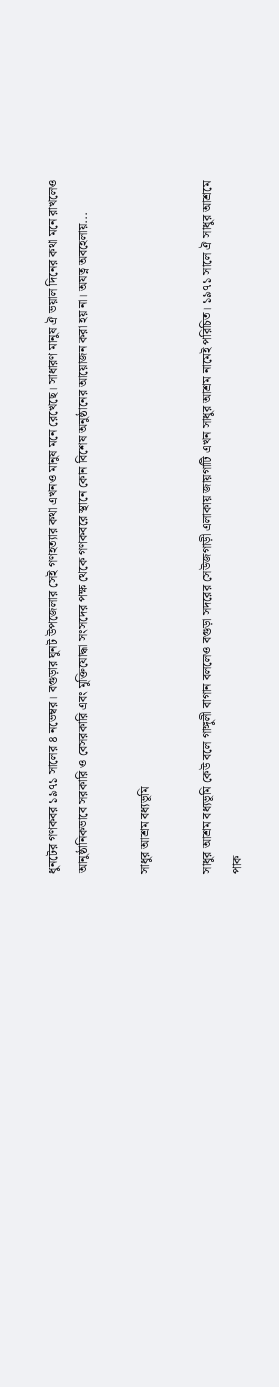ধুনটের গণকবর ১৯৭১ সালের ৪ নভেম্বর। বগুড়ার ঘুনট উপজেলার সেই গণহত্যার কথা এখনও মানুষ মনে রেখেছে। সাধারণ মানুষ ঐ ভয়াল দিনের কথা মনে রাখলেও আনুষ্ঠানিকভাবে সরকারি ও বেসরকারি এবং মুক্তিযোদ্ধা সংসদের পক্ষ থেকে গণকবরে স্থানে কোন বিশেষ অনুষ্ঠানের আয়োজন করা হয় না। অযত্ন অবহেলায়...

সাধুর আশ্রম বধ্যভূমি

সাধুর আশ্রম বধ্যভূমি কেউ বলে গাঙ্গুলী বাগান বললেও বগুড়া সদরের সেউজগাড়ী এলাকায় জায়গাটি এখন সাধুর আশ্রম নামেই পরিচিত। ১৯৭১ সালে ঐ সাধুর আশ্রমে পাক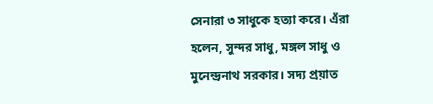সেনারা ৩ সাধুকে হত্যা করে। এঁরা হলেন, সুন্দর সাধু, মঙ্গল সাধু ও মুনেন্দ্রনাথ সরকার। সদ্য প্রয়াত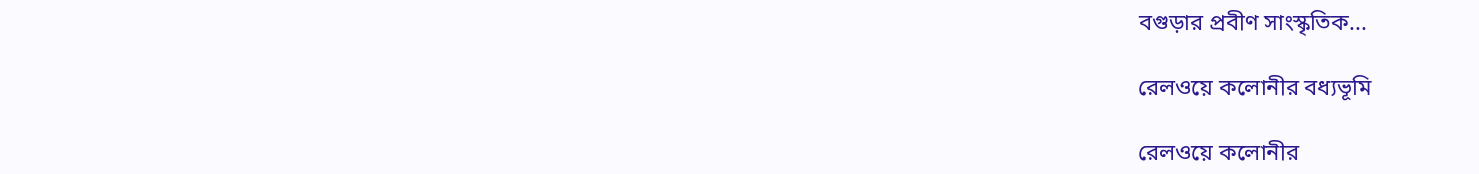বগুড়ার প্রবীণ সাংস্কৃতিক...

রেলওয়ে কলোনীর বধ্যভূমি

রেলওয়ে কলোনীর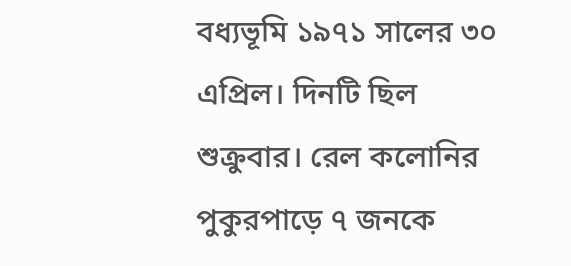বধ্যভূমি ১৯৭১ সালের ৩০ এপ্রিল। দিনটি ছিল শুক্রুবার। রেল কলোনির পুকুরপাড়ে ৭ জনকে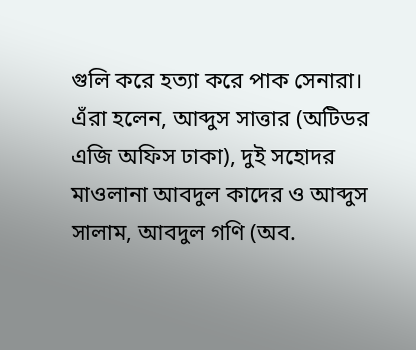গুলি করে হত্যা করে পাক সেনারা। এঁরা হলেন, আব্দুস সাত্তার (অটিডর এজি অফিস ঢাকা), দুই সহোদর মাওলানা আবদুল কাদের ও আব্দুস সালাম, আবদুল গণি (অব.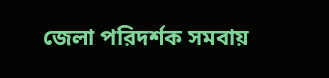জেলা পরিদর্শক সমবায়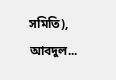সমিতি), আবদুল...